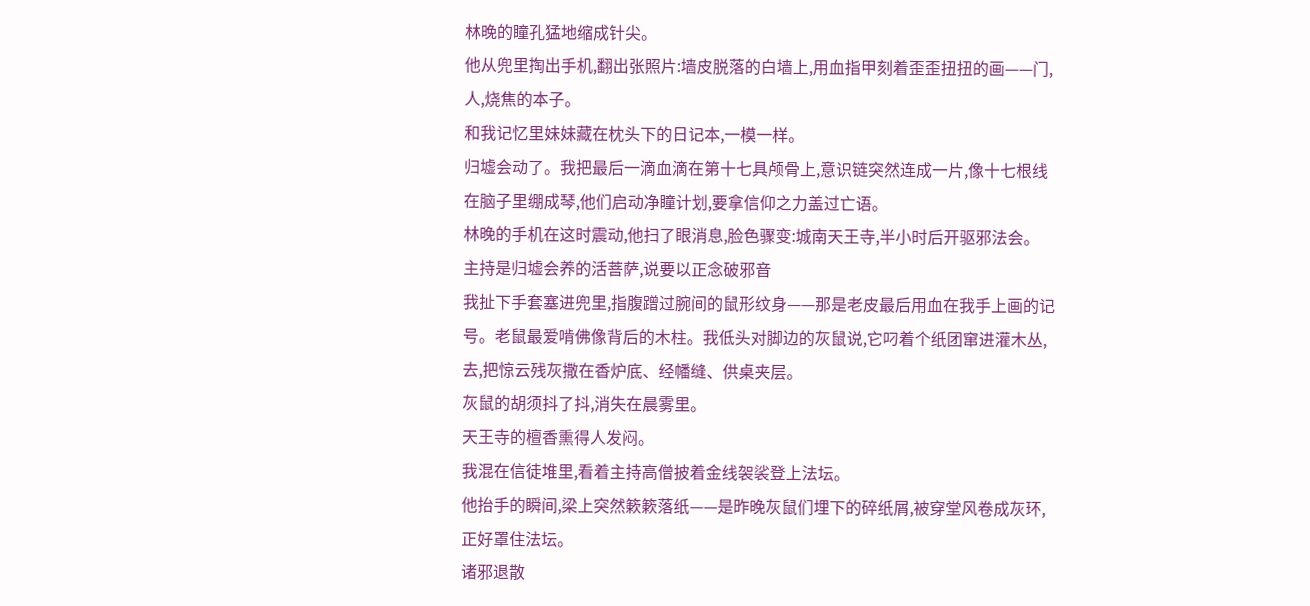林晚的瞳孔猛地缩成针尖。
他从兜里掏出手机,翻出张照片:墙皮脱落的白墙上,用血指甲刻着歪歪扭扭的画——门,人,烧焦的本子。
和我记忆里妹妹藏在枕头下的日记本,一模一样。
归墟会动了。我把最后一滴血滴在第十七具颅骨上,意识链突然连成一片,像十七根线在脑子里绷成琴,他们启动净瞳计划,要拿信仰之力盖过亡语。
林晚的手机在这时震动,他扫了眼消息,脸色骤变:城南天王寺,半小时后开驱邪法会。
主持是归墟会养的活菩萨,说要以正念破邪音
我扯下手套塞进兜里,指腹蹭过腕间的鼠形纹身——那是老皮最后用血在我手上画的记号。老鼠最爱啃佛像背后的木柱。我低头对脚边的灰鼠说,它叼着个纸团窜进灌木丛,去,把惊云残灰撒在香炉底、经幡缝、供桌夹层。
灰鼠的胡须抖了抖,消失在晨雾里。
天王寺的檀香熏得人发闷。
我混在信徒堆里,看着主持高僧披着金线袈裟登上法坛。
他抬手的瞬间,梁上突然簌簌落纸——是昨晚灰鼠们埋下的碎纸屑,被穿堂风卷成灰环,正好罩住法坛。
诸邪退散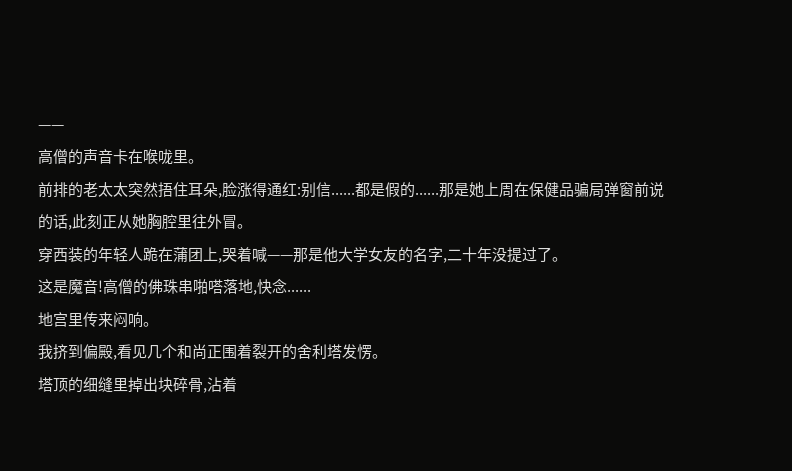——
高僧的声音卡在喉咙里。
前排的老太太突然捂住耳朵,脸涨得通红:别信......都是假的......那是她上周在保健品骗局弹窗前说的话,此刻正从她胸腔里往外冒。
穿西装的年轻人跪在蒲团上,哭着喊——那是他大学女友的名字,二十年没提过了。
这是魔音!高僧的佛珠串啪嗒落地,快念......
地宫里传来闷响。
我挤到偏殿,看见几个和尚正围着裂开的舍利塔发愣。
塔顶的细缝里掉出块碎骨,沾着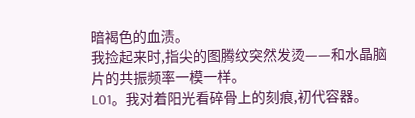暗褐色的血渍。
我捡起来时,指尖的图腾纹突然发烫——和水晶脑片的共振频率一模一样。
L01。我对着阳光看碎骨上的刻痕,初代容器。